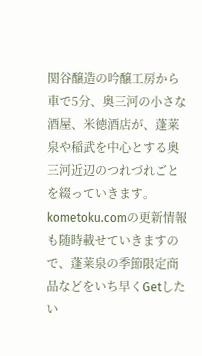関谷醸造の吟醸工房から車で5分、奥三河の小さな酒屋、米徳酒店が、蓬莱泉や稲武を中心とする奥三河近辺のつれづれごとを綴っていきます。kometoku.comの更新情報も随時載せていきますので、蓬莱泉の季節限定商品などをいち早くGetしたい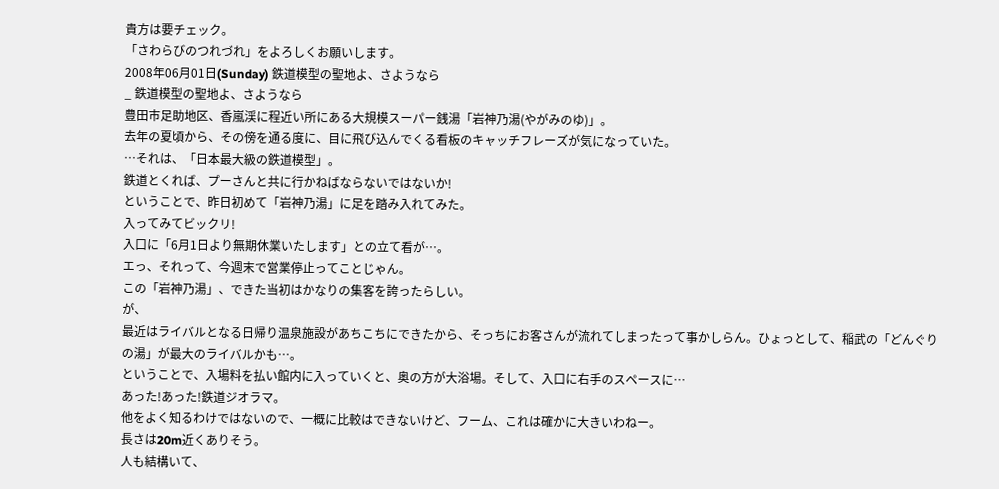貴方は要チェック。
「さわらびのつれづれ」をよろしくお願いします。
2008年06月01日(Sunday) 鉄道模型の聖地よ、さようなら
_ 鉄道模型の聖地よ、さようなら
豊田市足助地区、香嵐渓に程近い所にある大規模スーパー銭湯「岩神乃湯(やがみのゆ)」。
去年の夏頃から、その傍を通る度に、目に飛び込んでくる看板のキャッチフレーズが気になっていた。
…それは、「日本最大級の鉄道模型」。
鉄道とくれば、プーさんと共に行かねばならないではないか!
ということで、昨日初めて「岩神乃湯」に足を踏み入れてみた。
入ってみてビックリ!
入口に「6月1日より無期休業いたします」との立て看が…。
エっ、それって、今週末で営業停止ってことじゃん。
この「岩神乃湯」、できた当初はかなりの集客を誇ったらしい。
が、
最近はライバルとなる日帰り温泉施設があちこちにできたから、そっちにお客さんが流れてしまったって事かしらん。ひょっとして、稲武の「どんぐりの湯」が最大のライバルかも…。
ということで、入場料を払い館内に入っていくと、奥の方が大浴場。そして、入口に右手のスペースに…
あった!あった!鉄道ジオラマ。
他をよく知るわけではないので、一概に比較はできないけど、フーム、これは確かに大きいわねー。
長さは20m近くありそう。
人も結構いて、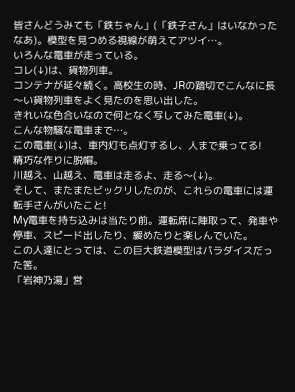皆さんどうみても「鉄ちゃん」(「鉄子さん」はいなかったなあ)。模型を見つめる視線が萌えてアツイ…。
いろんな電車が走っている。
コレ(↓)は、貨物列車。
コンテナが延々続く。高校生の時、JRの踏切でこんなに長〜い貨物列車をよく見たのを思い出した。
きれいな色合いなので何となく写してみた電車(↓)。
こんな物騒な電車まで…。
この電車(↓)は、車内灯も点灯するし、人まで乗ってる!
精巧な作りに脱帽。
川越え、山越え、電車は走るよ、走る〜(↓)。
そして、またまたビックリしたのが、これらの電車には運転手さんがいたこと!
My電車を持ち込みは当たり前。運転席に陣取って、発車や停車、スピード出したり、緩めたりと楽しんでいた。
この人達にとっては、この巨大鉄道模型はパラダイスだった筈。
「岩神乃湯」営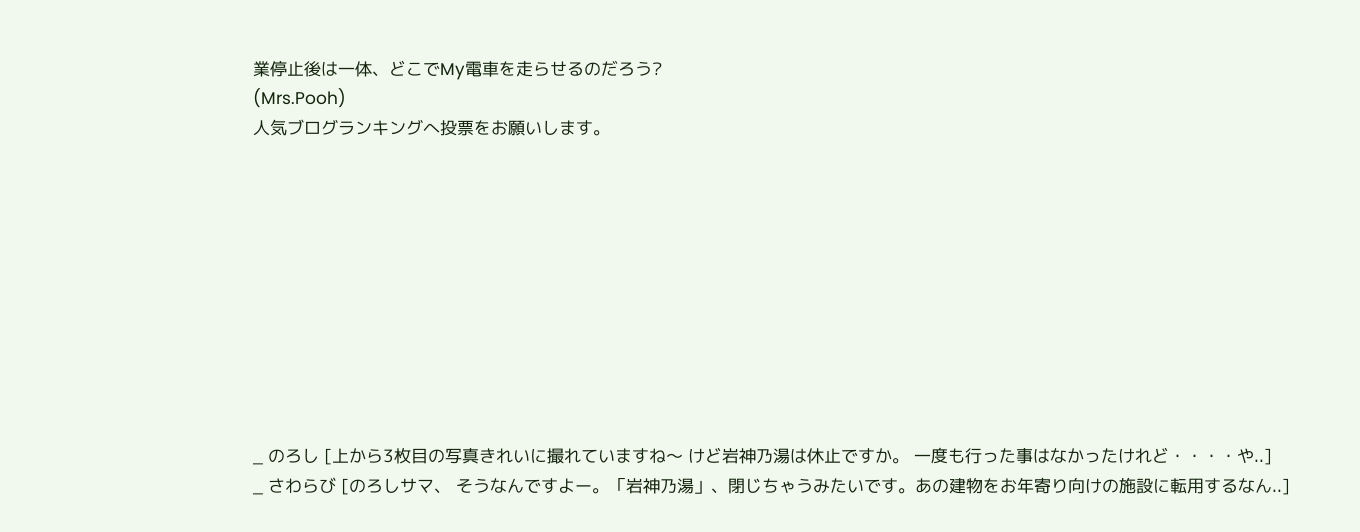業停止後は一体、どこでMy電車を走らせるのだろう?
(Mrs.Pooh)
人気ブログランキングへ投票をお願いします。










_ のろし [上から3枚目の写真きれいに撮れていますね〜 けど岩神乃湯は休止ですか。 一度も行った事はなかったけれど・・・・や..]
_ さわらび [のろしサマ、 そうなんですよー。「岩神乃湯」、閉じちゃうみたいです。あの建物をお年寄り向けの施設に転用するなん..]